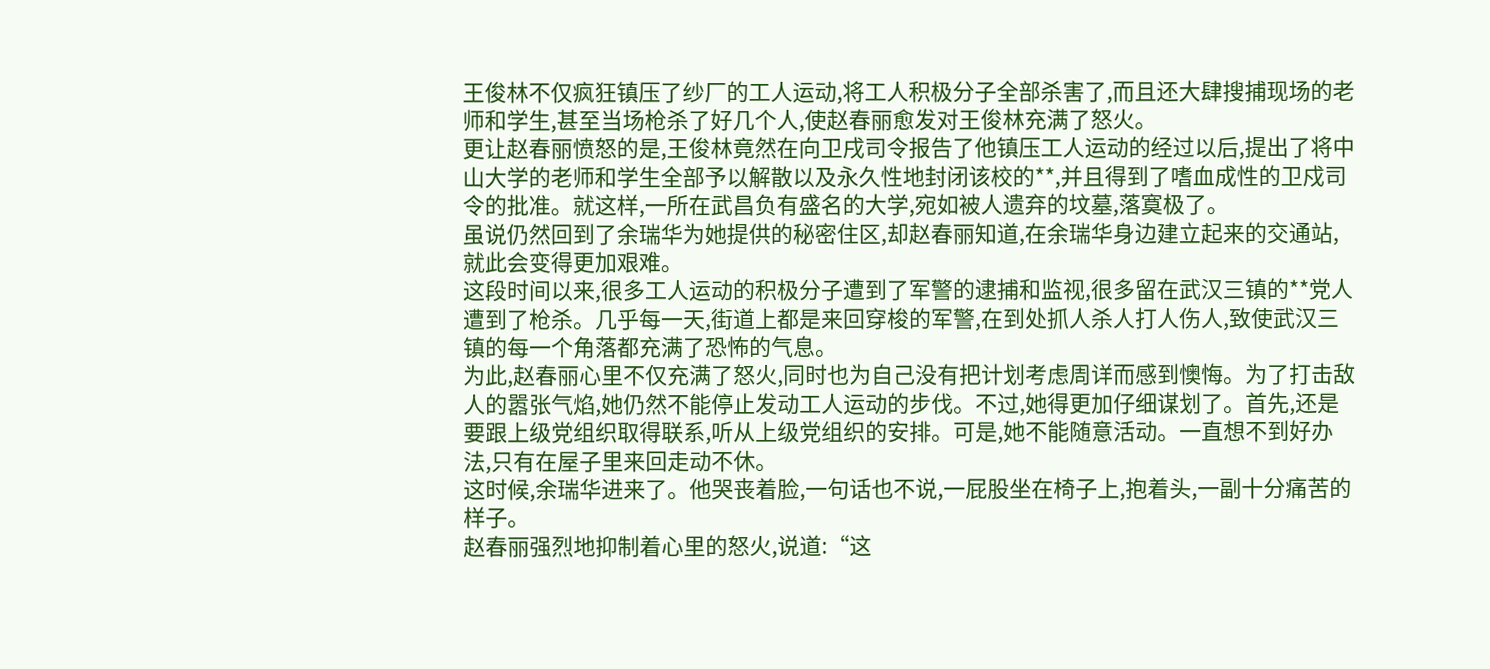王俊林不仅疯狂镇压了纱厂的工人运动,将工人积极分子全部杀害了,而且还大肆搜捕现场的老师和学生,甚至当场枪杀了好几个人,使赵春丽愈发对王俊林充满了怒火。
更让赵春丽愤怒的是,王俊林竟然在向卫戌司令报告了他镇压工人运动的经过以后,提出了将中山大学的老师和学生全部予以解散以及永久性地封闭该校的**,并且得到了嗜血成性的卫戍司令的批准。就这样,一所在武昌负有盛名的大学,宛如被人遗弃的坟墓,落寞极了。
虽说仍然回到了余瑞华为她提供的秘密住区,却赵春丽知道,在余瑞华身边建立起来的交通站,就此会变得更加艰难。
这段时间以来,很多工人运动的积极分子遭到了军警的逮捕和监视,很多留在武汉三镇的**党人遭到了枪杀。几乎每一天,街道上都是来回穿梭的军警,在到处抓人杀人打人伤人,致使武汉三镇的每一个角落都充满了恐怖的气息。
为此,赵春丽心里不仅充满了怒火,同时也为自己没有把计划考虑周详而感到懊悔。为了打击敌人的嚣张气焰,她仍然不能停止发动工人运动的步伐。不过,她得更加仔细谋划了。首先,还是要跟上级党组织取得联系,听从上级党组织的安排。可是,她不能随意活动。一直想不到好办法,只有在屋子里来回走动不休。
这时候,余瑞华进来了。他哭丧着脸,一句话也不说,一屁股坐在椅子上,抱着头,一副十分痛苦的样子。
赵春丽强烈地抑制着心里的怒火,说道:“这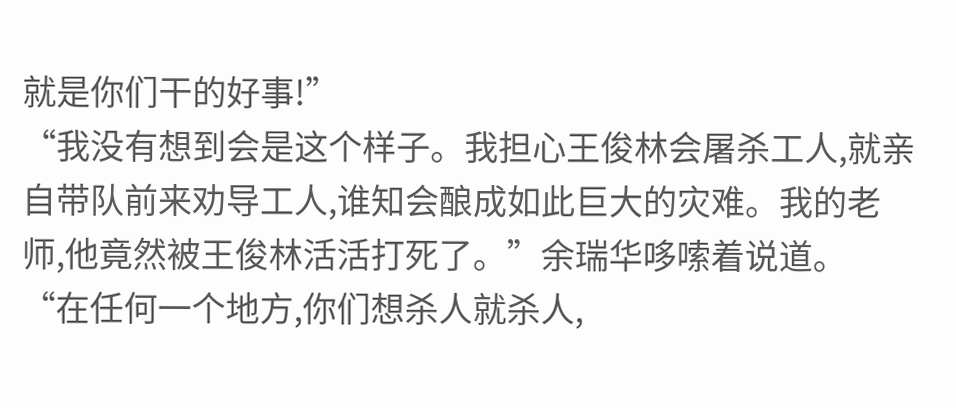就是你们干的好事!”
“我没有想到会是这个样子。我担心王俊林会屠杀工人,就亲自带队前来劝导工人,谁知会酿成如此巨大的灾难。我的老师,他竟然被王俊林活活打死了。”余瑞华哆嗦着说道。
“在任何一个地方,你们想杀人就杀人,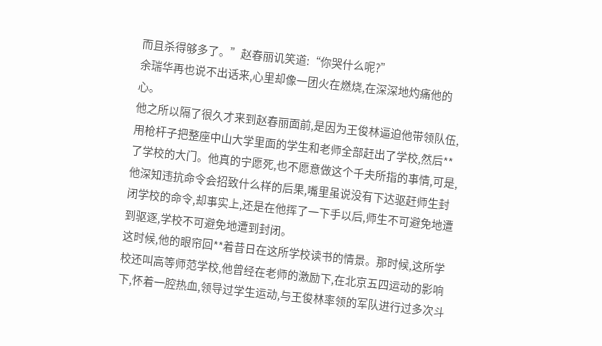而且杀得够多了。”赵春丽讥笑道:“你哭什么呢?”
余瑞华再也说不出话来,心里却像一团火在燃烧,在深深地灼痛他的心。
他之所以隔了很久才来到赵春丽面前,是因为王俊林逼迫他带领队伍,用枪杆子把整座中山大学里面的学生和老师全部赶出了学校,然后**了学校的大门。他真的宁愿死,也不愿意做这个千夫所指的事情,可是,他深知违抗命令会招致什么样的后果,嘴里虽说没有下达驱赶师生封闭学校的命令,却事实上,还是在他挥了一下手以后,师生不可避免地遭到驱逐,学校不可避免地遭到封闭。
这时候,他的眼帘回**着昔日在这所学校读书的情景。那时候,这所学校还叫高等师范学校,他曾经在老师的激励下,在北京五四运动的影响下,怀着一腔热血,领导过学生运动,与王俊林率领的军队进行过多次斗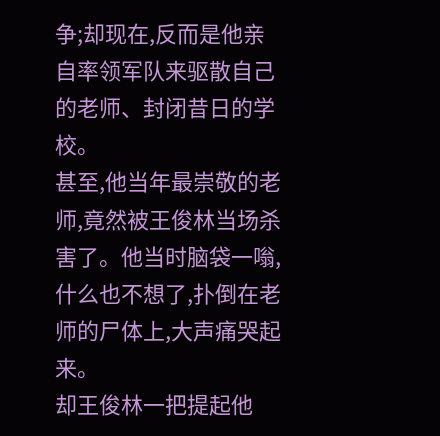争;却现在,反而是他亲自率领军队来驱散自己的老师、封闭昔日的学校。
甚至,他当年最崇敬的老师,竟然被王俊林当场杀害了。他当时脑袋一嗡,什么也不想了,扑倒在老师的尸体上,大声痛哭起来。
却王俊林一把提起他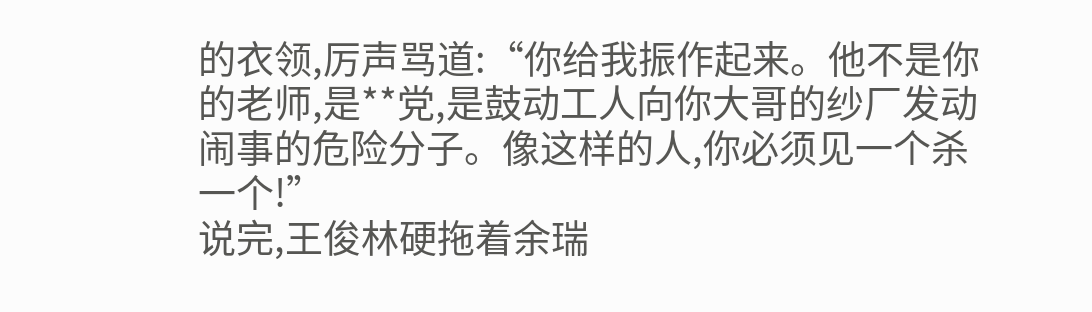的衣领,厉声骂道:“你给我振作起来。他不是你的老师,是**党,是鼓动工人向你大哥的纱厂发动闹事的危险分子。像这样的人,你必须见一个杀一个!”
说完,王俊林硬拖着余瑞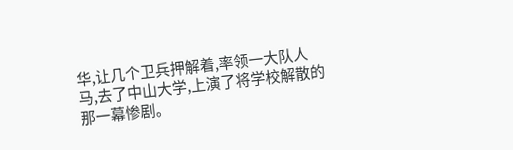华,让几个卫兵押解着,率领一大队人马,去了中山大学,上演了将学校解散的那一幕惨剧。